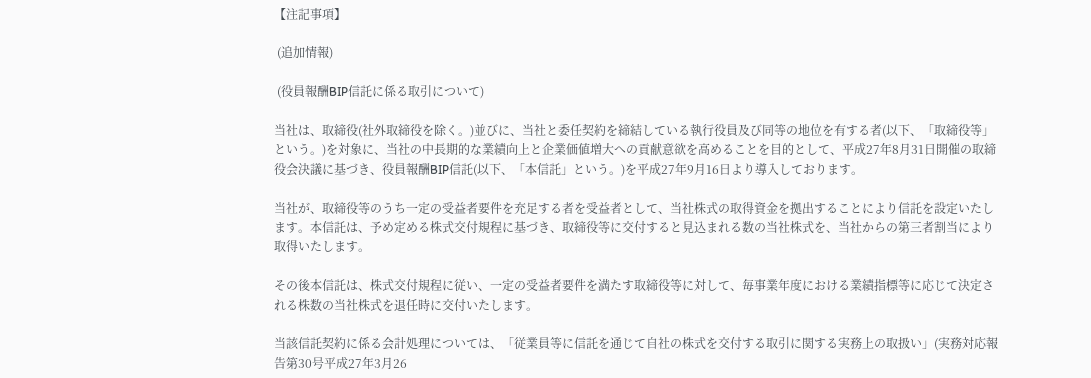【注記事項】

 (追加情報)

 (役員報酬BIP信託に係る取引について)

当社は、取締役(社外取締役を除く。)並びに、当社と委任契約を締結している執行役員及び同等の地位を有する者(以下、「取締役等」という。)を対象に、当社の中長期的な業績向上と企業価値増大への貢献意欲を高めることを目的として、平成27年8月31日開催の取締役会決議に基づき、役員報酬BIP信託(以下、「本信託」という。)を平成27年9月16日より導入しております。

当社が、取締役等のうち一定の受益者要件を充足する者を受益者として、当社株式の取得資金を拠出することにより信託を設定いたします。本信託は、予め定める株式交付規程に基づき、取締役等に交付すると見込まれる数の当社株式を、当社からの第三者割当により取得いたします。

その後本信託は、株式交付規程に従い、一定の受益者要件を満たす取締役等に対して、毎事業年度における業績指標等に応じて決定される株数の当社株式を退任時に交付いたします。

当該信託契約に係る会計処理については、「従業員等に信託を通じて自社の株式を交付する取引に関する実務上の取扱い」(実務対応報告第30号平成27年3月26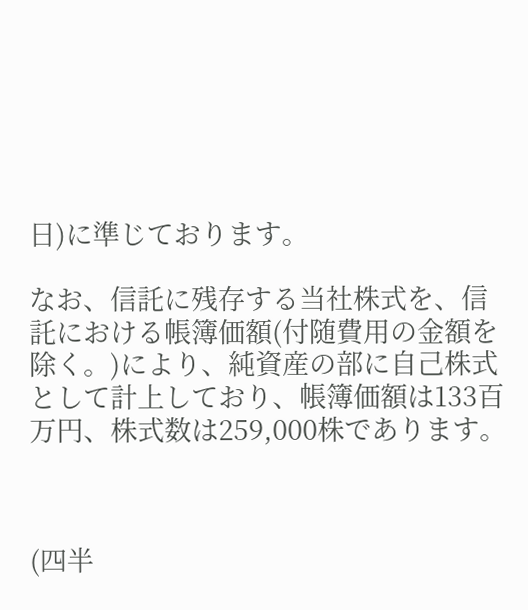日)に準じております。

なお、信託に残存する当社株式を、信託における帳簿価額(付随費用の金額を除く。)により、純資産の部に自己株式として計上しており、帳簿価額は133百万円、株式数は259,000株であります。



(四半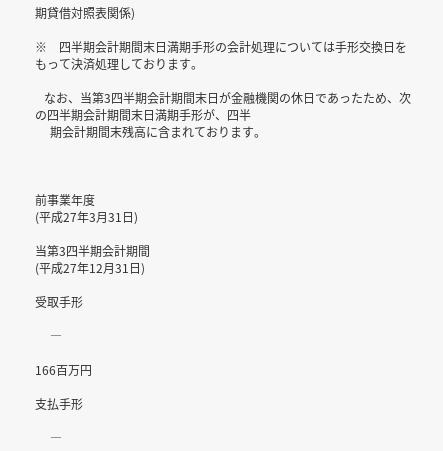期貸借対照表関係)

※    四半期会計期間末日満期手形の会計処理については手形交換日をもって決済処理しております。

   なお、当第3四半期会計期間末日が金融機関の休日であったため、次の四半期会計期間末日満期手形が、四半
     期会計期間末残高に含まれております。



前事業年度
(平成27年3月31日)

当第3四半期会計期間
(平成27年12月31日)

受取手形

     ―

166百万円

支払手形

     ―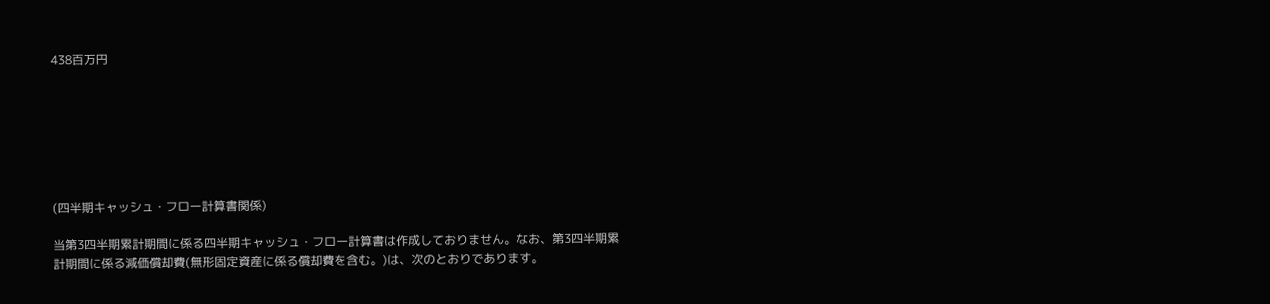438百万円







(四半期キャッシュ・フロー計算書関係)

当第3四半期累計期間に係る四半期キャッシュ・フロー計算書は作成しておりません。なお、第3四半期累
計期間に係る減価償却費(無形固定資産に係る償却費を含む。)は、次のとおりであります。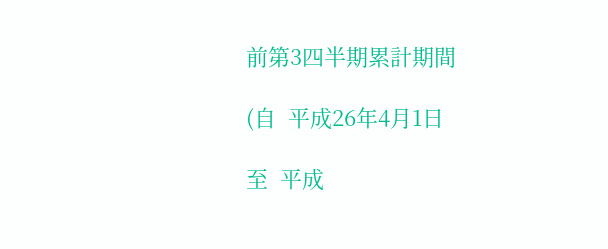前第3四半期累計期間

(自  平成26年4月1日

至  平成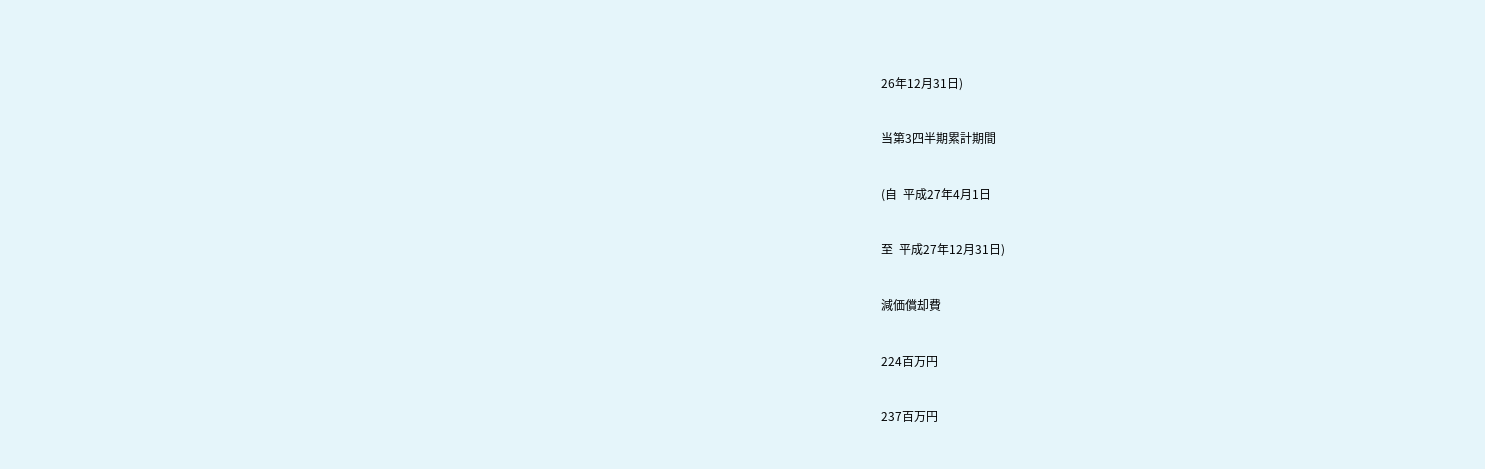26年12月31日)

当第3四半期累計期間

(自  平成27年4月1日

至  平成27年12月31日)

減価償却費

224百万円

237百万円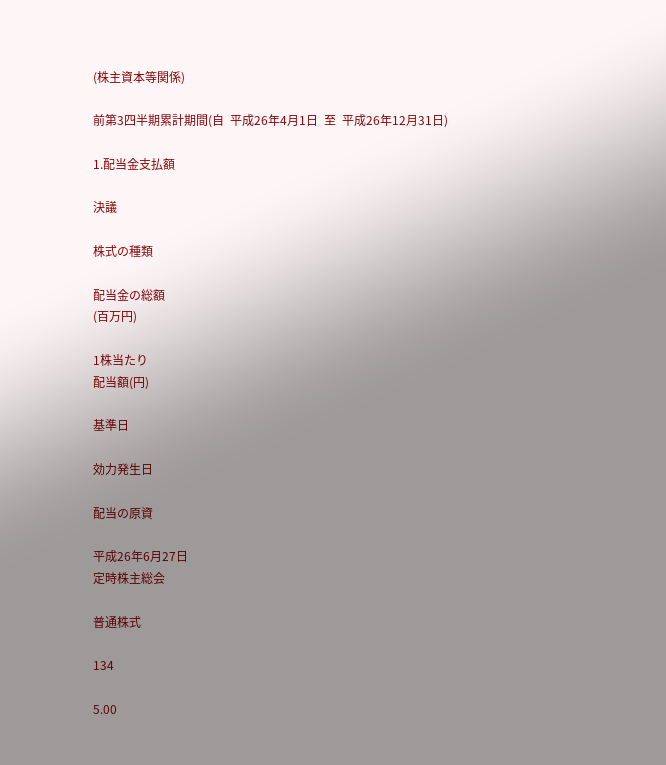(株主資本等関係)

前第3四半期累計期間(自  平成26年4月1日  至  平成26年12月31日)

1.配当金支払額

決議

株式の種類

配当金の総額
(百万円)

1株当たり
配当額(円)

基準日

効力発生日

配当の原資

平成26年6月27日
定時株主総会

普通株式

134

5.00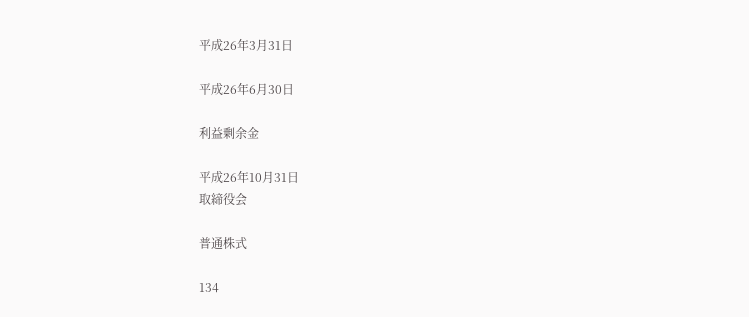平成26年3月31日

平成26年6月30日

利益剰余金

平成26年10月31日
取締役会

普通株式

134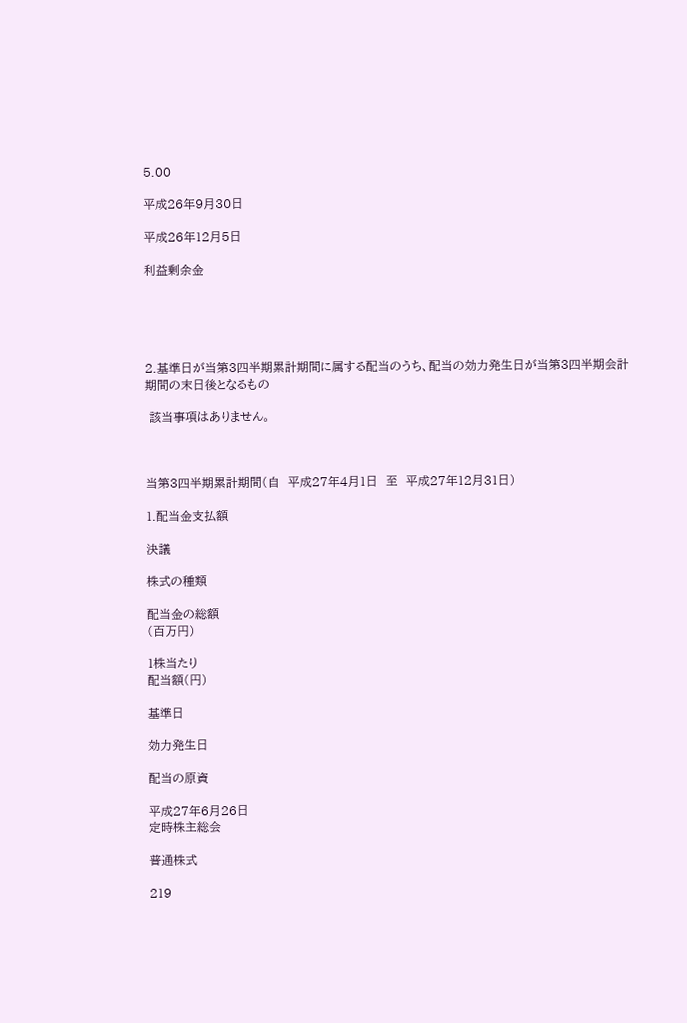5.00

平成26年9月30日

平成26年12月5日

利益剰余金





2.基準日が当第3四半期累計期間に属する配当のうち、配当の効力発生日が当第3四半期会計期間の末日後となるもの

 該当事項はありません。



当第3四半期累計期間(自  平成27年4月1日  至  平成27年12月31日)

1.配当金支払額

決議

株式の種類

配当金の総額
(百万円)

1株当たり
配当額(円)

基準日

効力発生日

配当の原資

平成27年6月26日
定時株主総会

普通株式

219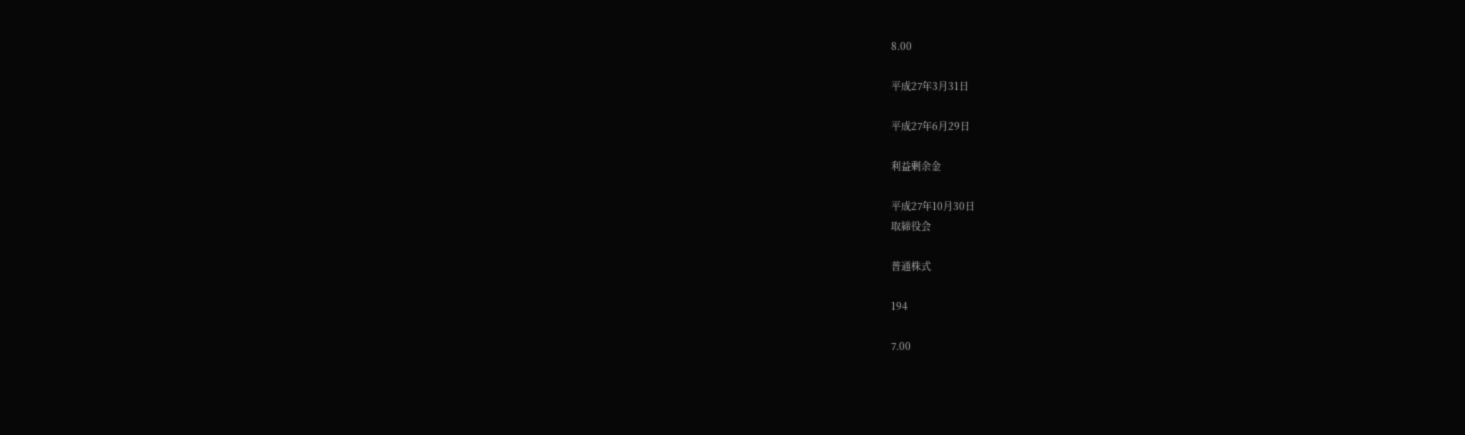8.00

平成27年3月31日

平成27年6月29日

利益剰余金

平成27年10月30日
取締役会

普通株式

194

7.00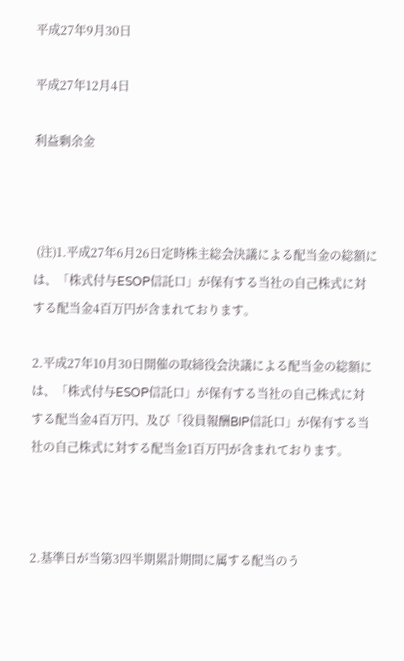平成27年9月30日

平成27年12月4日

利益剰余金



 (注)1.平成27年6月26日定時株主総会決議による配当金の総額には、「株式付与ESOP信託口」が保有する当社の自己株式に対する配当金4百万円が含まれております。

2.平成27年10月30日開催の取締役会決議による配当金の総額には、「株式付与ESOP信託口」が保有する当社の自己株式に対する配当金4百万円、及び「役員報酬BIP信託口」が保有する当社の自己株式に対する配当金1百万円が含まれております。



2.基準日が当第3四半期累計期間に属する配当のう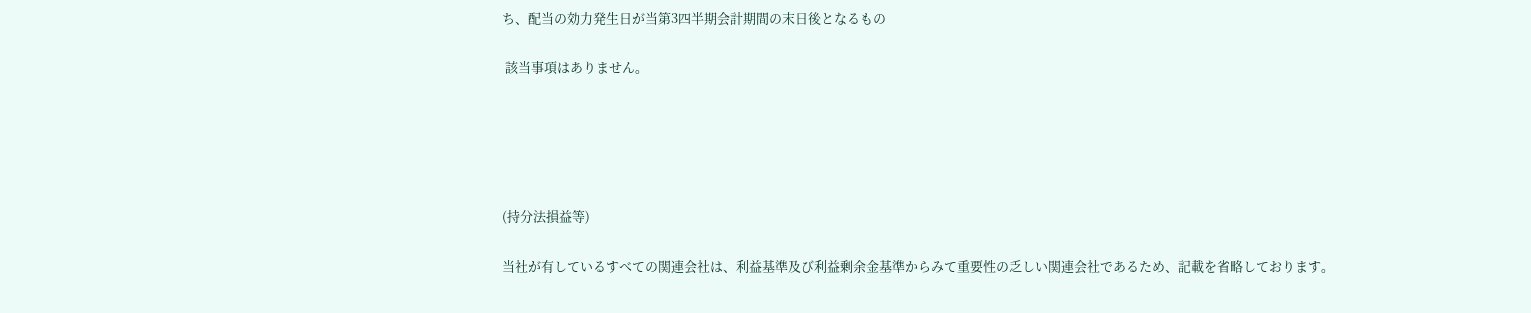ち、配当の効力発生日が当第3四半期会計期間の末日後となるもの

 該当事項はありません。





(持分法損益等)

当社が有しているすべての関連会社は、利益基準及び利益剰余金基準からみて重要性の乏しい関連会社であるため、記載を省略しております。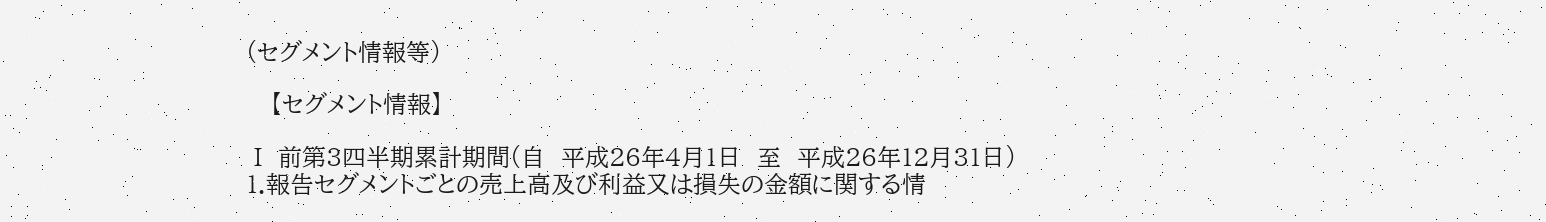(セグメント情報等)

   【セグメント情報】

Ⅰ 前第3四半期累計期間(自  平成26年4月1日  至  平成26年12月31日)
1.報告セグメントごとの売上高及び利益又は損失の金額に関する情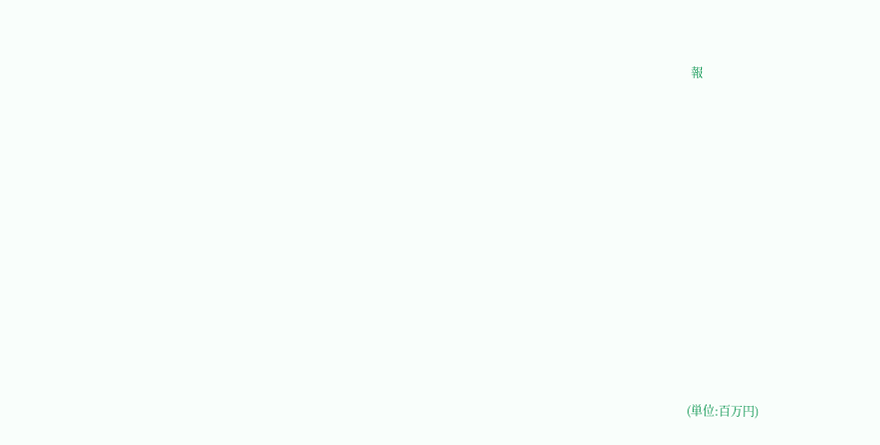報













(単位:百万円)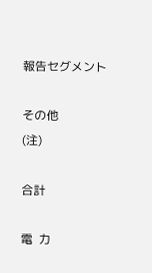報告セグメント

その他
(注)

合計

電  力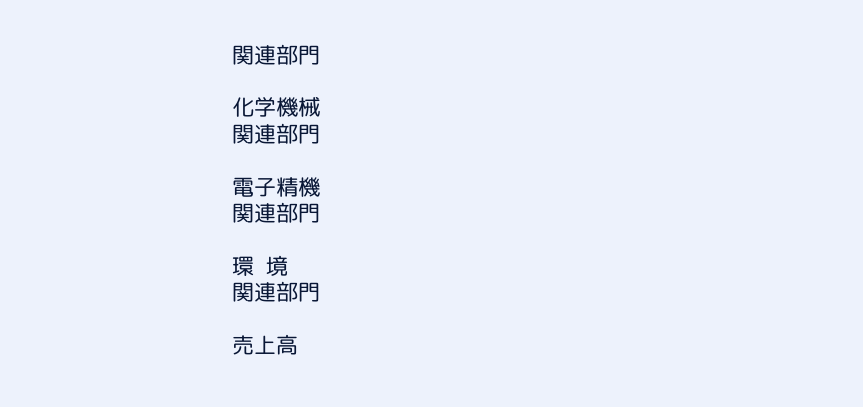関連部門

化学機械
関連部門

電子精機
関連部門

環  境
関連部門

売上高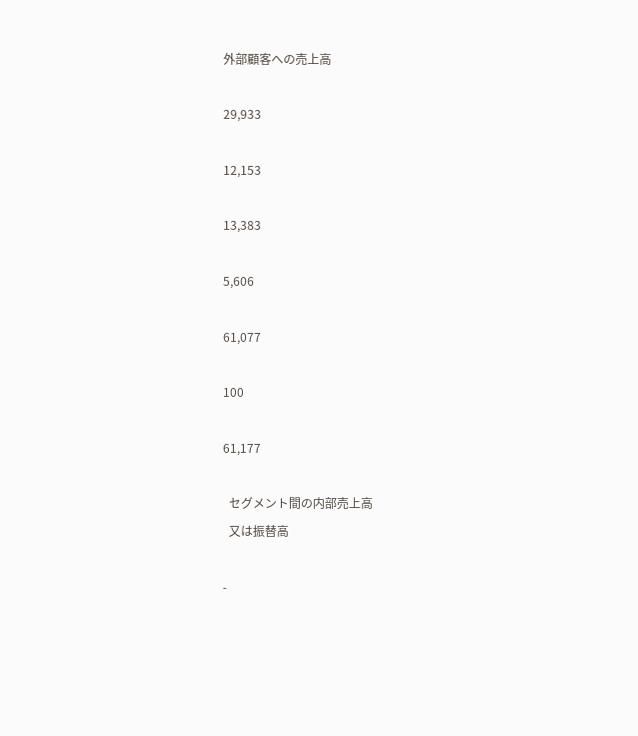外部顧客への売上高

29,933

12,153

13,383

5,606

61,077

100

61,177

  セグメント間の内部売上高
  又は振替高

-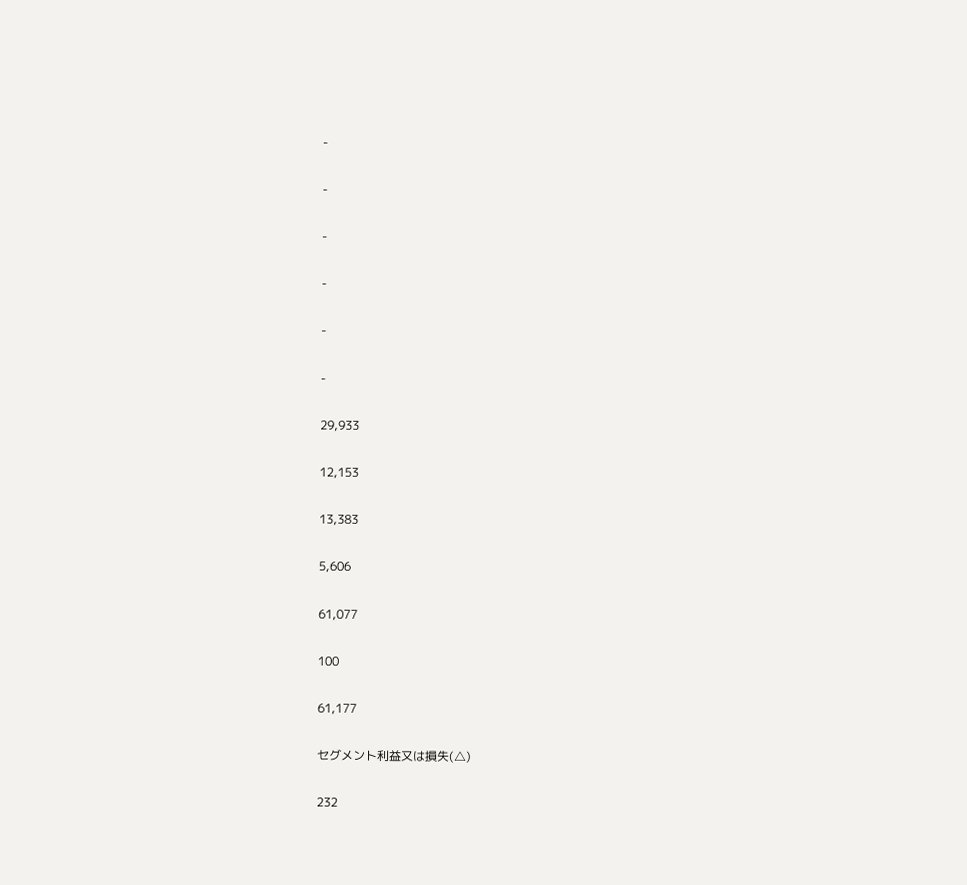-

-

-

-

-

-

29,933

12,153

13,383

5,606

61,077

100

61,177

セグメント利益又は損失(△)

232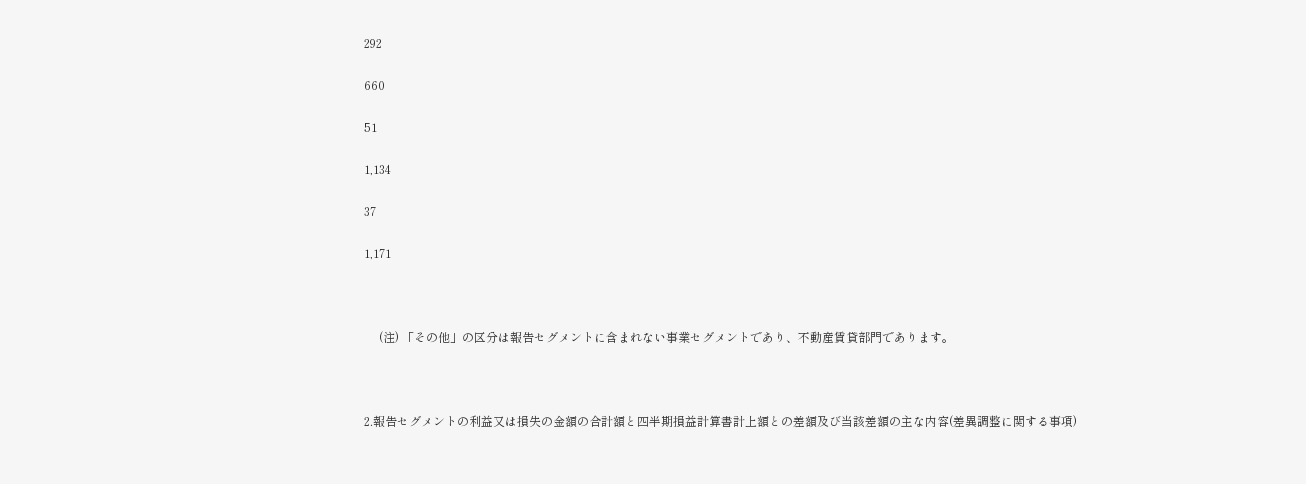292

660

51

1,134

37

1,171



     (注) 「その他」の区分は報告セグメントに含まれない事業セグメントであり、不動産賃貸部門であります。



2.報告セグメントの利益又は損失の金額の合計額と四半期損益計算書計上額との差額及び当該差額の主な内容(差異調整に関する事項)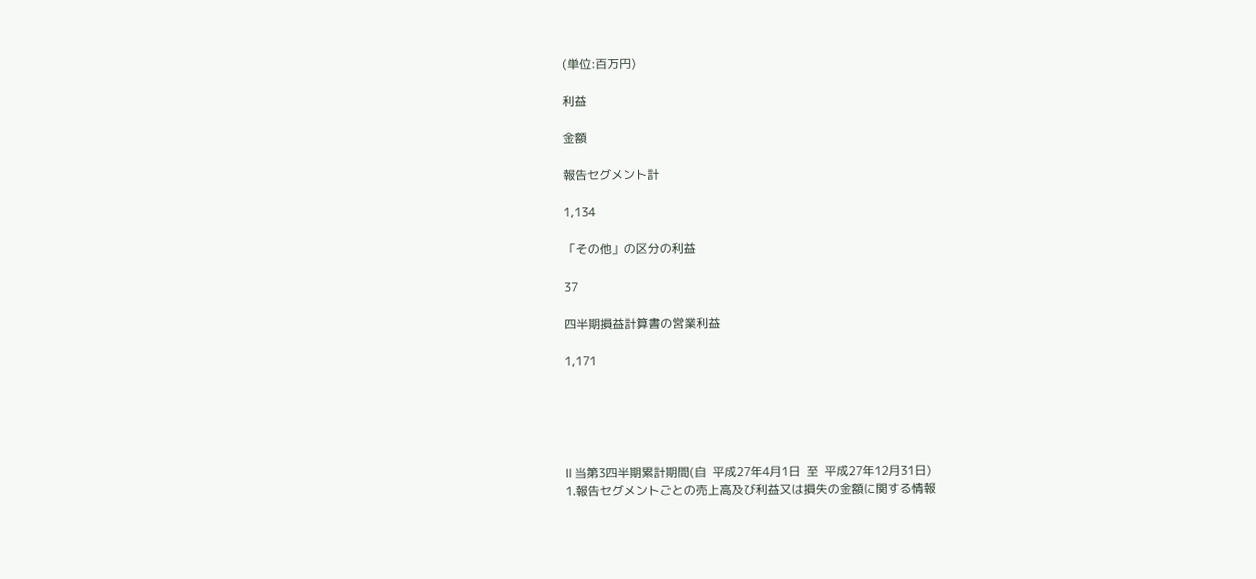(単位:百万円)

利益

金額

報告セグメント計

1,134

「その他」の区分の利益

37

四半期損益計算書の営業利益

1,171





Ⅱ 当第3四半期累計期間(自  平成27年4月1日  至  平成27年12月31日)
1.報告セグメントごとの売上高及び利益又は損失の金額に関する情報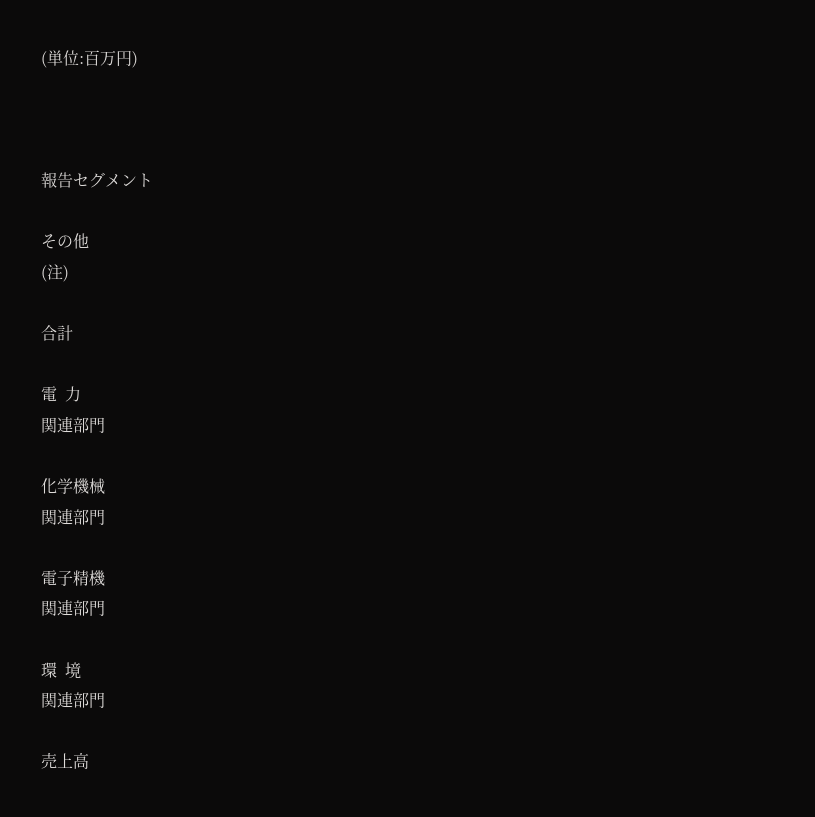(単位:百万円)



報告セグメント

その他
(注)

合計

電  力
関連部門

化学機械
関連部門

電子精機
関連部門

環  境
関連部門

売上高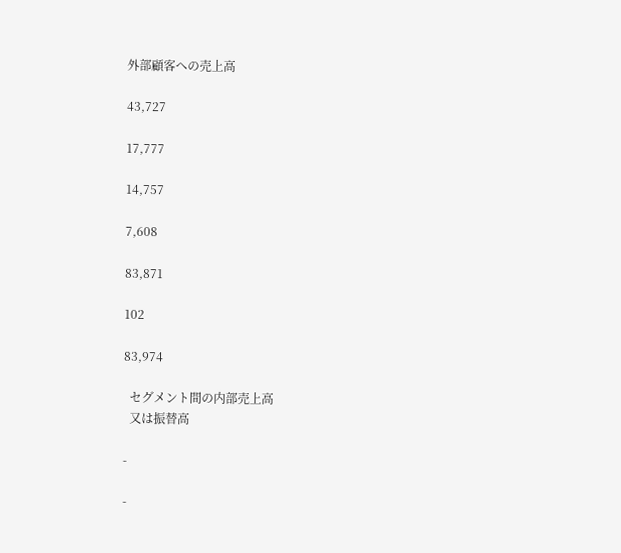外部顧客への売上高

43,727

17,777

14,757

7,608

83,871

102

83,974

  セグメント間の内部売上高
  又は振替高

-

-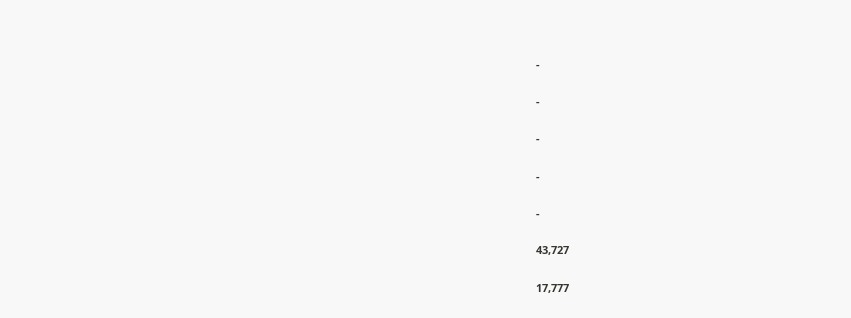-

-

-

-

-

43,727

17,777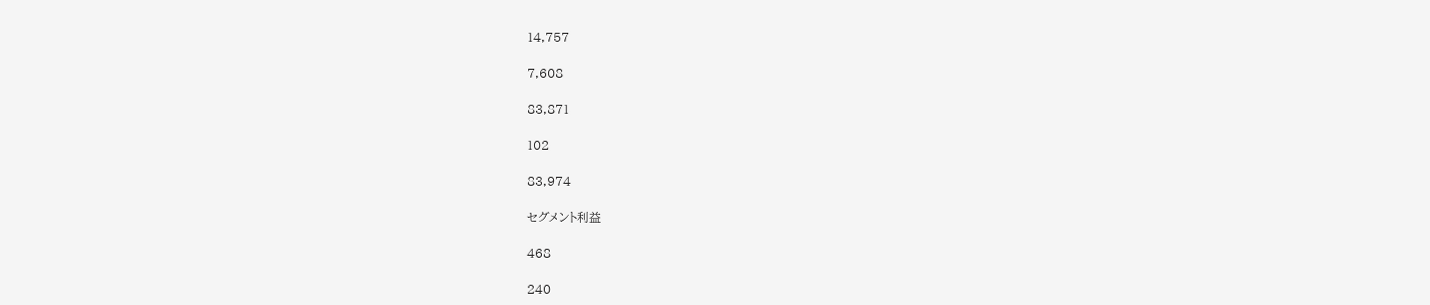14,757

7,608

83,871

102

83,974

セグメント利益

468

240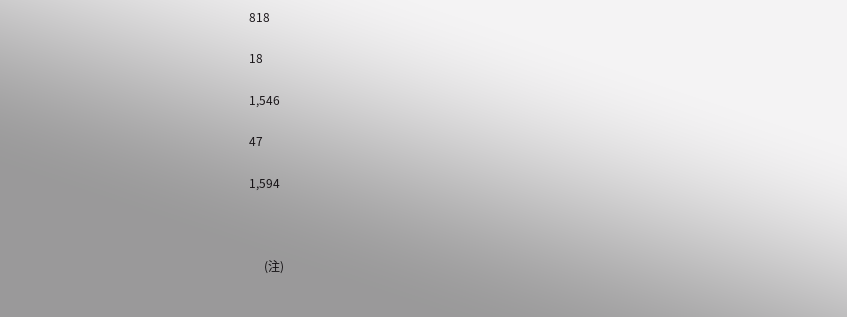818

18

1,546

47

1,594



     (注)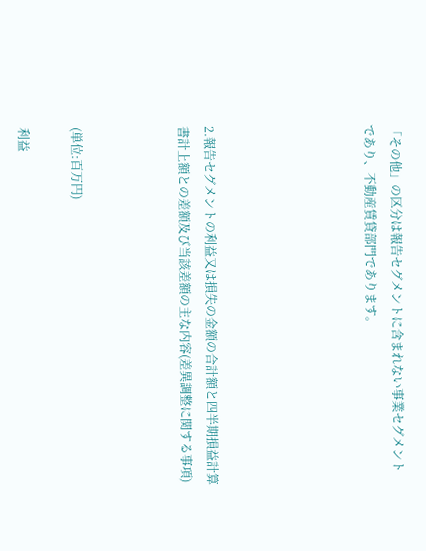「その他」の区分は報告セグメントに含まれない事業セグメントであり、不動産賃貸部門であります。





2.報告セグメントの利益又は損失の金額の合計額と四半期損益計算書計上額との差額及び当該差額の主な内容(差異調整に関する事項)



(単位:百万円)

利益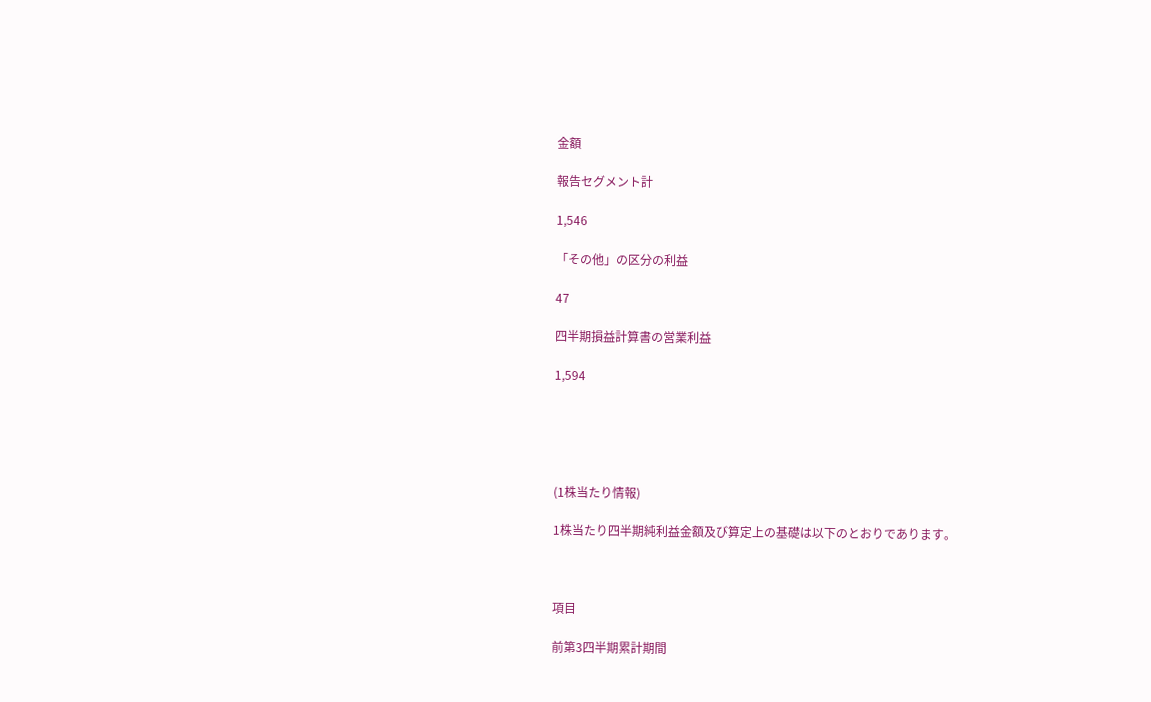金額

報告セグメント計

1,546

「その他」の区分の利益

47

四半期損益計算書の営業利益

1,594





(1株当たり情報)

1株当たり四半期純利益金額及び算定上の基礎は以下のとおりであります。



項目

前第3四半期累計期間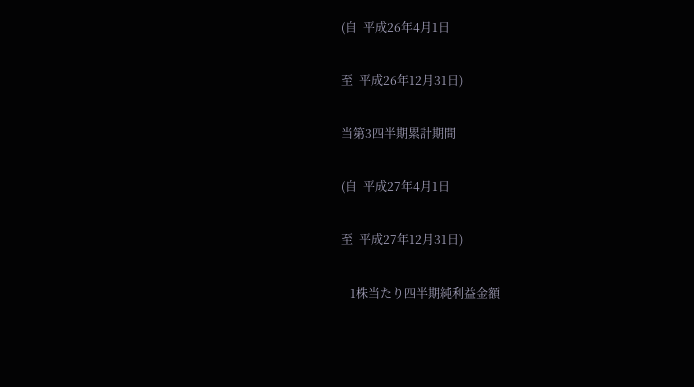(自  平成26年4月1日

至  平成26年12月31日)

当第3四半期累計期間

(自  平成27年4月1日

至  平成27年12月31日)

   1株当たり四半期純利益金額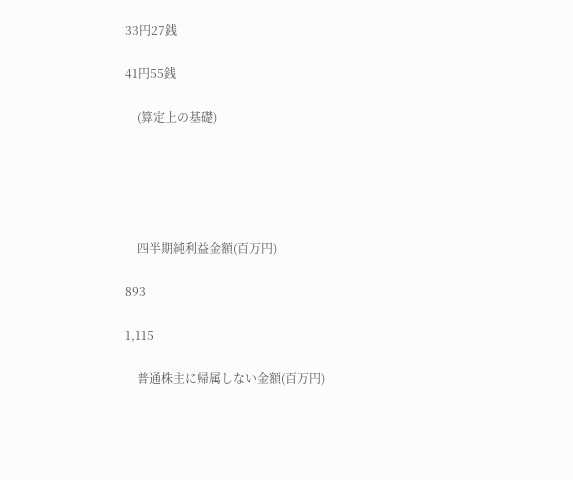33円27銭

41円55銭

    (算定上の基礎)





    四半期純利益金額(百万円)

893

1,115

    普通株主に帰属しない金額(百万円)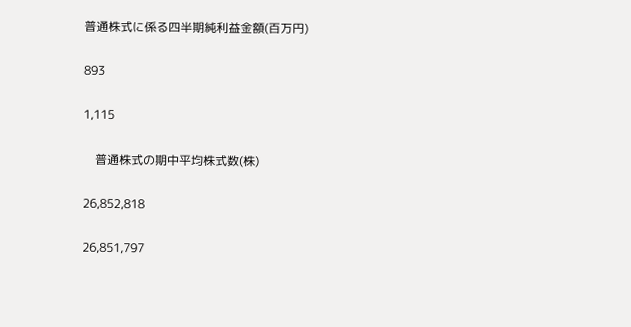普通株式に係る四半期純利益金額(百万円)

893

1,115

    普通株式の期中平均株式数(株)

26,852,818

26,851,797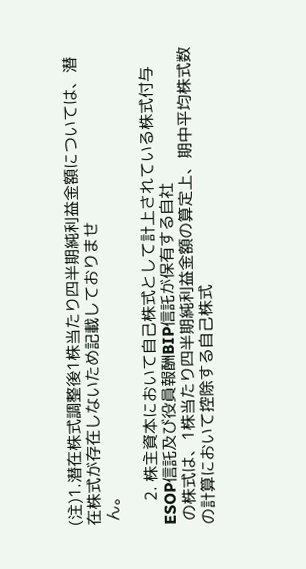(注)1.潜在株式調整後1株当たり四半期純利益金額については、潜在株式が存在しないため記載しておりませ
 ん。

      2. 株主資本において自己株式として計上されている株式付与ESOP信託及び役員報酬BIP信託が保有する自社
 の株式は、1株当たり四半期純利益金額の算定上、期中平均株式数の計算において控除する自己株式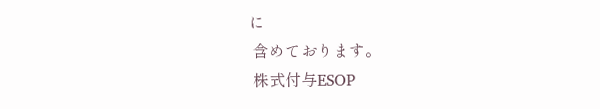に
 含めております。
 株式付与ESOP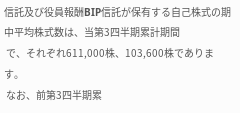信託及び役員報酬BIP信託が保有する自己株式の期中平均株式数は、当第3四半期累計期間
 で、それぞれ611,000株、103,600株であります。
 なお、前第3四半期累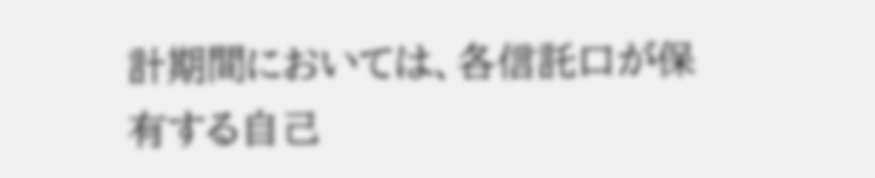計期間においては、各信託口が保有する自己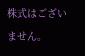株式はございません。